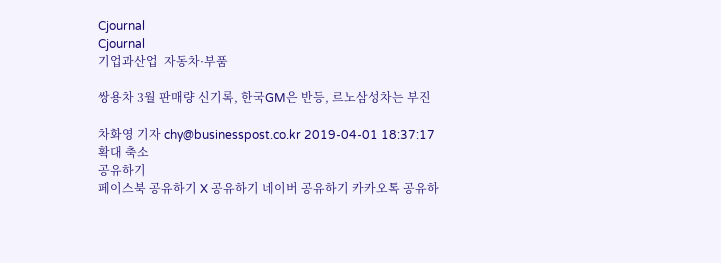Cjournal
Cjournal
기업과산업  자동차·부품

쌍용차 3월 판매량 신기록, 한국GM은 반등, 르노삼성차는 부진

차화영 기자 chy@businesspost.co.kr 2019-04-01 18:37:17
확대 축소
공유하기
페이스북 공유하기 X 공유하기 네이버 공유하기 카카오톡 공유하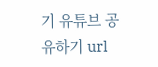기 유튜브 공유하기 url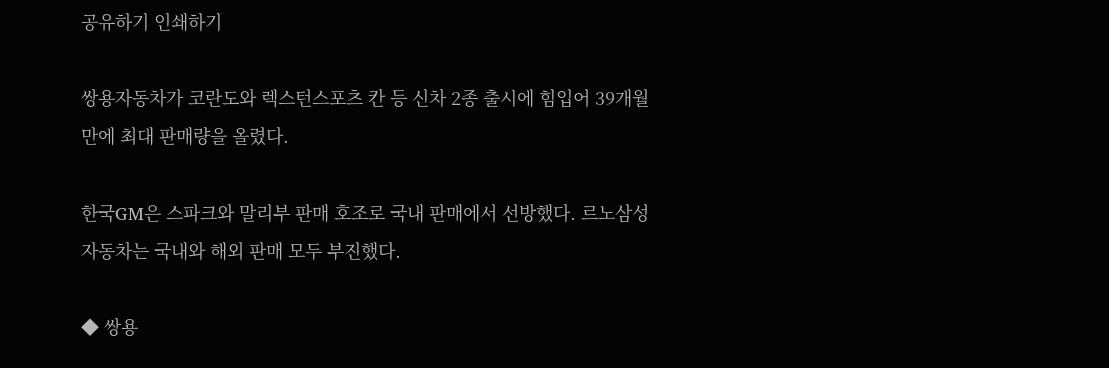공유하기 인쇄하기

쌍용자동차가 코란도와 렉스턴스포츠 칸 등 신차 2종 출시에 힘입어 39개월 만에 최대 판매량을 올렸다.

한국GM은 스파크와 말리부 판매 호조로 국내 판매에서 선방했다. 르노삼성자동차는 국내와 해외 판매 모두 부진했다.

◆ 쌍용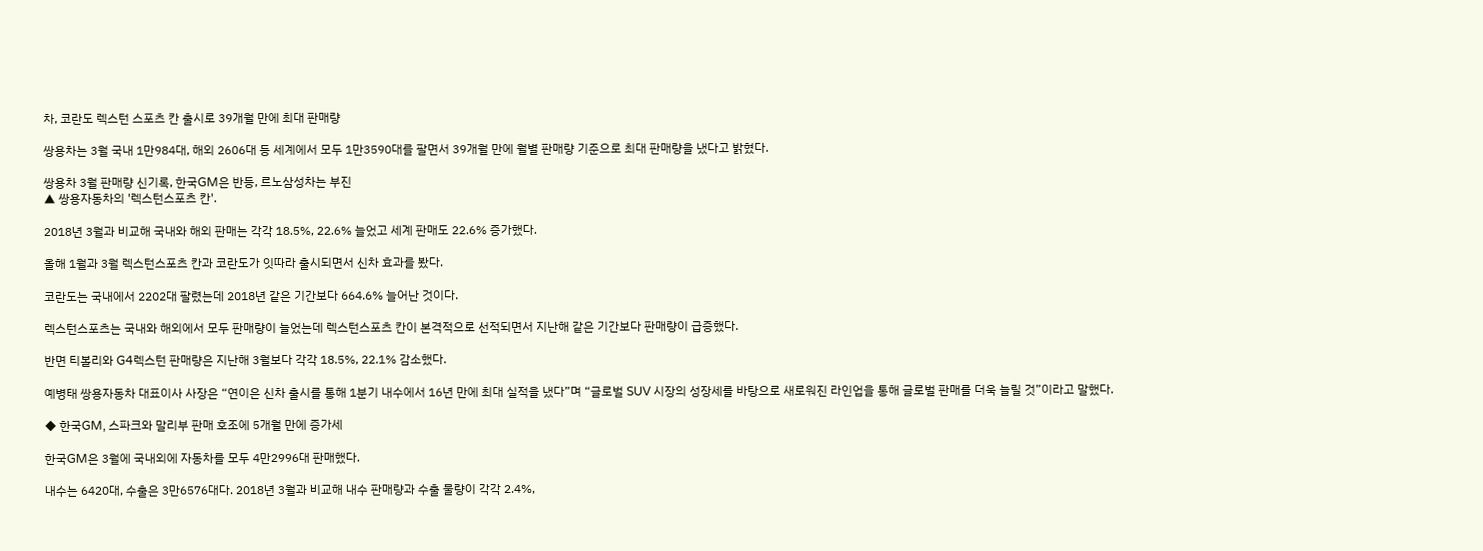차, 코란도 렉스턴 스포츠 칸 출시로 39개월 만에 최대 판매량

쌍용차는 3월 국내 1만984대, 해외 2606대 등 세계에서 모두 1만3590대를 팔면서 39개월 만에 월별 판매량 기준으로 최대 판매량을 냈다고 밝혔다.

쌍용차 3월 판매량 신기록, 한국GM은 반등, 르노삼성차는 부진
▲ 쌍용자동차의 '렉스턴스포츠 칸'.

2018년 3월과 비교해 국내와 해외 판매는 각각 18.5%, 22.6% 늘었고 세계 판매도 22.6% 증가했다.

올해 1월과 3월 렉스턴스포츠 칸과 코란도가 잇따라 출시되면서 신차 효과를 봤다.

코란도는 국내에서 2202대 팔렸는데 2018년 같은 기간보다 664.6% 늘어난 것이다.

렉스턴스포츠는 국내와 해외에서 모두 판매량이 늘었는데 렉스턴스포츠 칸이 본격적으로 선적되면서 지난해 같은 기간보다 판매량이 급증했다.

반면 티볼리와 G4렉스턴 판매량은 지난해 3월보다 각각 18.5%, 22.1% 감소했다.

예병태 쌍용자동차 대표이사 사장은 “연이은 신차 출시를 통해 1분기 내수에서 16년 만에 최대 실적을 냈다”며 “글로벌 SUV 시장의 성장세를 바탕으로 새로워진 라인업을 통해 글로벌 판매를 더욱 늘릴 것”이라고 말했다.

◆ 한국GM, 스파크와 말리부 판매 호조에 5개월 만에 증가세

한국GM은 3월에 국내외에 자동차를 모두 4만2996대 판매했다.

내수는 6420대, 수출은 3만6576대다. 2018년 3월과 비교해 내수 판매량과 수출 물량이 각각 2.4%,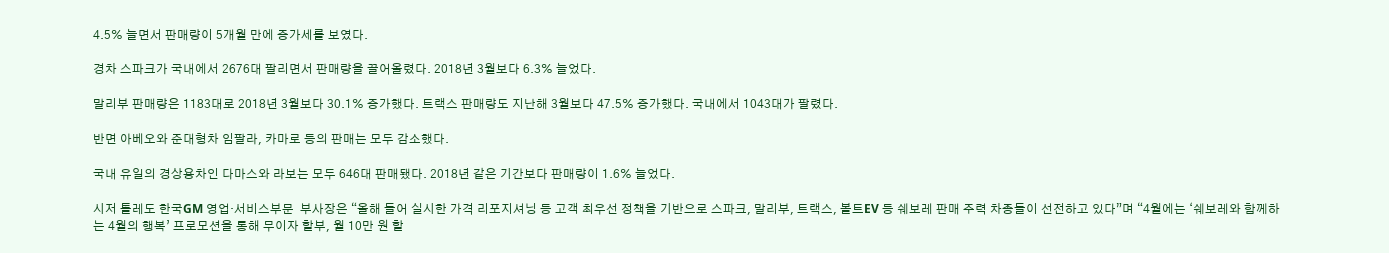4.5% 늘면서 판매량이 5개월 만에 증가세를 보였다.

경차 스파크가 국내에서 2676대 팔리면서 판매량을 끌어올렸다. 2018년 3월보다 6.3% 늘었다.

말리부 판매량은 1183대로 2018년 3월보다 30.1% 증가했다. 트랙스 판매량도 지난해 3월보다 47.5% 증가했다. 국내에서 1043대가 팔렸다.

반면 아베오와 준대형차 임팔라, 카마로 등의 판매는 모두 감소했다.

국내 유일의 경상용차인 다마스와 라보는 모두 646대 판매됐다. 2018년 같은 기간보다 판매량이 1.6% 늘었다.

시저 톨레도 한국GM 영업·서비스부문  부사장은 “올해 들어 실시한 가격 리포지셔닝 등 고객 최우선 정책을 기반으로 스파크, 말리부, 트랙스, 볼트EV 등 쉐보레 판매 주력 차종들이 선전하고 있다”며 “4월에는 ‘쉐보레와 함께하는 4월의 행복’ 프로모션을 통해 무이자 할부, 월 10만 원 할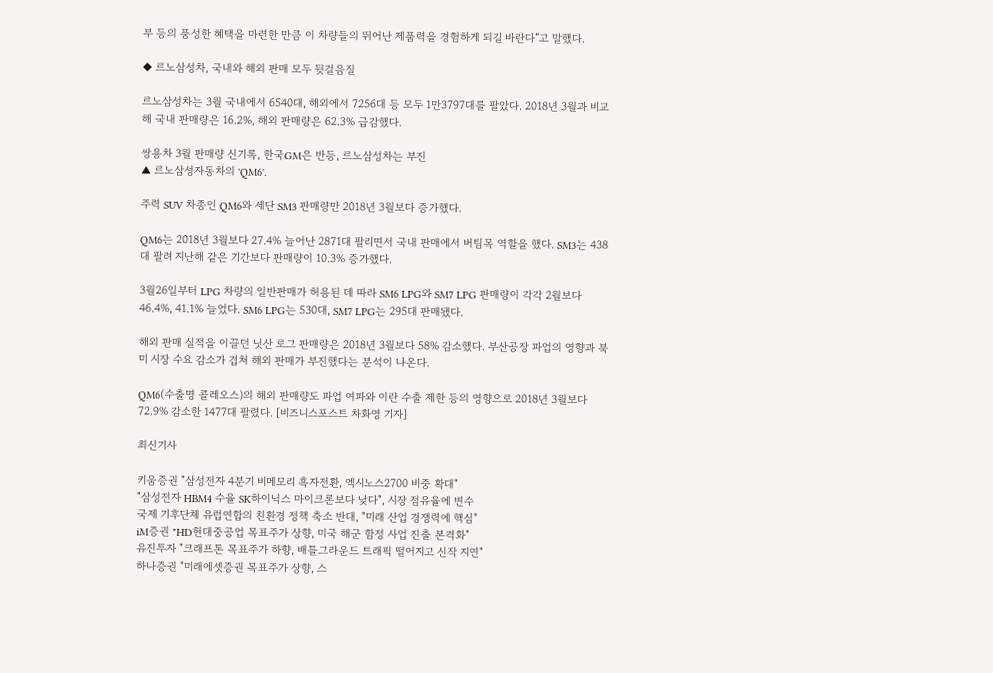부 등의 풍성한 혜택을 마련한 만큼 이 차량들의 뛰어난 제품력을 경험하게 되길 바란다”고 말했다.

◆ 르노삼성차, 국내와 해외 판매 모두 뒷걸음질

르노삼성차는 3월 국내에서 6540대, 해외에서 7256대 등 모두 1만3797대를 팔았다. 2018년 3월과 비교해 국내 판매량은 16.2%, 해외 판매량은 62.3% 급감했다.

쌍용차 3월 판매량 신기록, 한국GM은 반등, 르노삼성차는 부진
▲ 르노삼성자동차의 'QM6'.

주력 SUV 차종인 QM6와 세단 SM3 판매량만 2018년 3월보다 증가했다.

QM6는 2018년 3월보다 27.4% 늘어난 2871대 팔리면서 국내 판매에서 버팀목 역할을 했다. SM3는 438대 팔려 지난해 같은 기간보다 판매량이 10.3% 증가했다.

3월26일부터 LPG 차량의 일반판매가 허용된 데 따라 SM6 LPG와 SM7 LPG 판매량이 각각 2월보다 46.4%, 41.1% 늘었다. SM6 LPG는 530대, SM7 LPG는 295대 판매됐다.

해외 판매 실적을 이끌던 닛산 로그 판매량은 2018년 3월보다 58% 감소했다. 부산공장 파업의 영향과 북미 시장 수요 감소가 겹쳐 해외 판매가 부진했다는 분석이 나온다.

QM6(수출명 콜레오스)의 해외 판매량도 파업 여파와 이란 수출 제한 등의 영향으로 2018년 3월보다 72.9% 감소한 1477대 팔렸다. [비즈니스포스트 차화영 기자]

최신기사

키움증권 "삼성전자 4분기 비메모리 흑자전환, 엑시노스2700 비중 확대"
"삼성전자 HBM4 수율 SK하이닉스 마이크론보다 낮다", 시장 점유율에 변수
국제 기후단체 유럽연합의 친환경 정책 축소 반대, "미래 산업 경쟁력에 핵심"
iM증권 "HD현대중공업 목표주가 상향, 미국 해군 함정 사업 진출 본격화"
유진투자 "크래프톤 목표주가 하향, 배틀그라운드 트래픽 떨어지고 신작 지연"
하나증권 "미래에셋증권 목표주가 상향, 스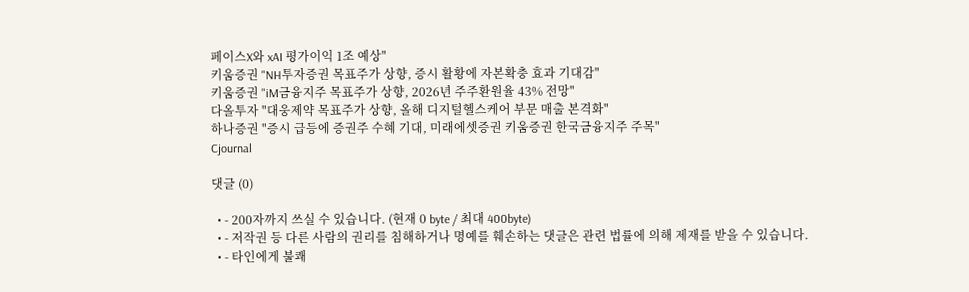페이스X와 xAI 평가이익 1조 예상"
키움증권 "NH투자증권 목표주가 상향, 증시 활황에 자본확충 효과 기대감"
키움증권 "iM금융지주 목표주가 상향, 2026년 주주환원율 43% 전망"
다올투자 "대웅제약 목표주가 상향, 올해 디지털헬스케어 부문 매출 본격화"
하나증권 "증시 급등에 증권주 수혜 기대, 미래에셋증권 키움증권 한국금융지주 주목"
Cjournal

댓글 (0)

  • - 200자까지 쓰실 수 있습니다. (현재 0 byte / 최대 400byte)
  • - 저작권 등 다른 사람의 권리를 침해하거나 명예를 훼손하는 댓글은 관련 법률에 의해 제재를 받을 수 있습니다.
  • - 타인에게 불쾌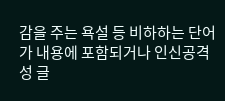감을 주는 욕설 등 비하하는 단어가 내용에 포함되거나 인신공격성 글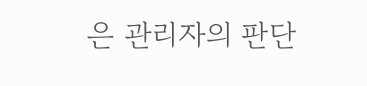은 관리자의 판단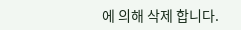에 의해 삭제 합니다.